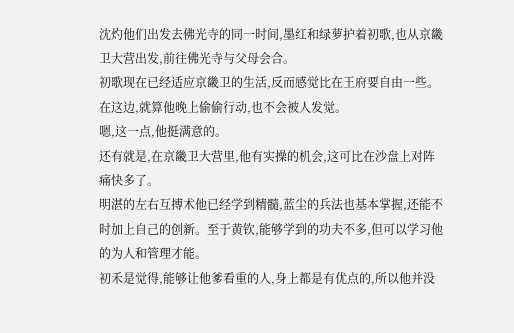沈灼他们出发去佛光寺的同一时间,墨红和绿萝护着初歌,也从京畿卫大营出发,前往佛光寺与父母会合。
初歌现在已经适应京畿卫的生活,反而感觉比在王府要自由一些。在这边,就算他晚上偷偷行动,也不会被人发觉。
嗯,这一点,他挺满意的。
还有就是,在京畿卫大营里,他有实操的机会,这可比在沙盘上对阵痛快多了。
明湛的左右互搏术他已经学到精髓,蓝尘的兵法也基本掌握,还能不时加上自己的创新。至于黄钦,能够学到的功夫不多,但可以学习他的为人和管理才能。
初禾是觉得,能够让他爹看重的人,身上都是有优点的,所以他并没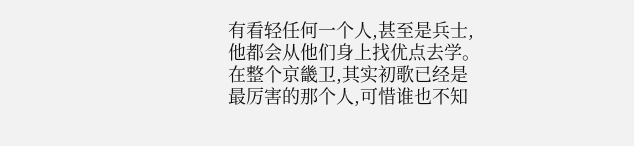有看轻任何一个人,甚至是兵士,他都会从他们身上找优点去学。
在整个京畿卫,其实初歌已经是最厉害的那个人,可惜谁也不知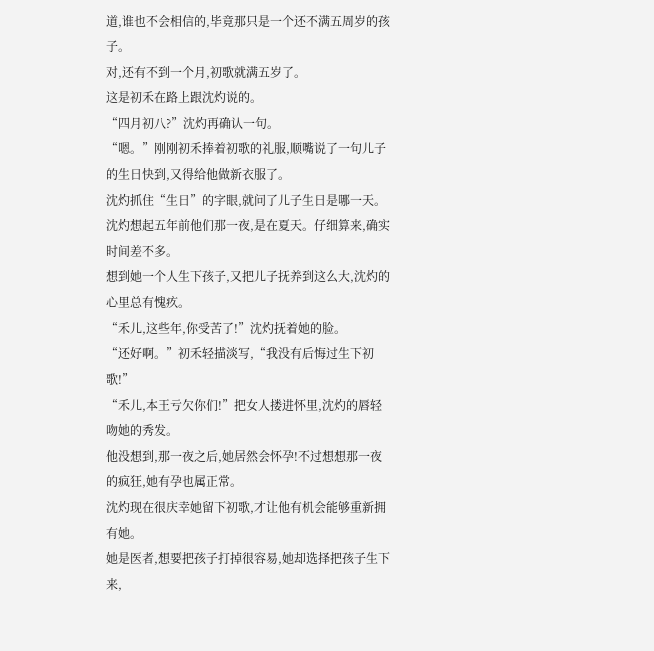道,谁也不会相信的,毕竟那只是一个还不满五周岁的孩子。
对,还有不到一个月,初歌就满五岁了。
这是初禾在路上跟沈灼说的。
“四月初八?”沈灼再确认一句。
“嗯。”刚刚初禾捧着初歌的礼服,顺嘴说了一句儿子的生日快到,又得给他做新衣服了。
沈灼抓住“生日”的字眼,就问了儿子生日是哪一天。
沈灼想起五年前他们那一夜,是在夏天。仔细算来,确实时间差不多。
想到她一个人生下孩子,又把儿子抚养到这么大,沈灼的心里总有愧疚。
“禾儿,这些年,你受苦了!”沈灼抚着她的脸。
“还好啊。”初禾轻描淡写,“我没有后悔过生下初歌!”
“禾儿,本王亏欠你们!”把女人搂进怀里,沈灼的唇轻吻她的秀发。
他没想到,那一夜之后,她居然会怀孕!不过想想那一夜的疯狂,她有孕也属正常。
沈灼现在很庆幸她留下初歌,才让他有机会能够重新拥有她。
她是医者,想要把孩子打掉很容易,她却选择把孩子生下来,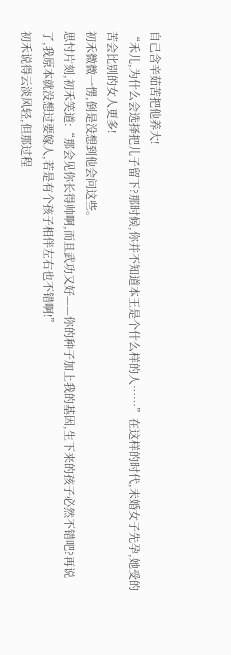自己含辛茹苦把他养大!
“禾儿,为什么会选择把儿子留下?那时候,你并不知道本王是个什么样的人……”在这样的时代,未婚女子先孕,她受的苦会比别的女人更多!
初禾微微一愣,倒是没想到他会问这些。
思忖片刻,初禾笑道:“那会见你长得帅啊,而且武功又好——你的种子加上我的基因,生下来的孩子必然不错吧?再说了,我原本就没想过要嫁人,若是有个孩子相伴左右也不错啊!”
初禾说得云淡风轻,但那过程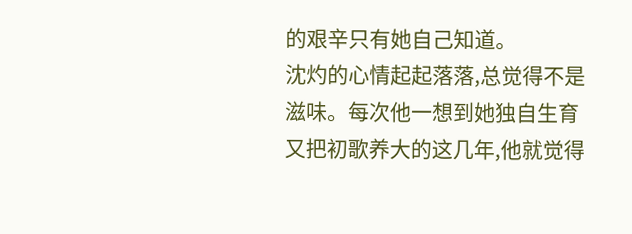的艰辛只有她自己知道。
沈灼的心情起起落落,总觉得不是滋味。每次他一想到她独自生育又把初歌养大的这几年,他就觉得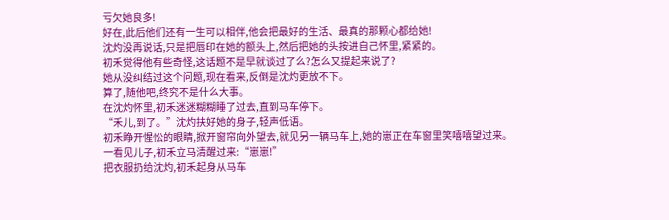亏欠她良多!
好在,此后他们还有一生可以相伴,他会把最好的生活、最真的那颗心都给她!
沈灼没再说话,只是把唇印在她的额头上,然后把她的头按进自己怀里,紧紧的。
初禾觉得他有些奇怪,这话题不是早就谈过了么?怎么又提起来说了?
她从没纠结过这个问题,现在看来,反倒是沈灼更放不下。
算了,随他吧,终究不是什么大事。
在沈灼怀里,初禾迷迷糊糊睡了过去,直到马车停下。
“禾儿,到了。”沈灼扶好她的身子,轻声低语。
初禾睁开惺忪的眼睛,掀开窗帘向外望去,就见另一辆马车上,她的崽正在车窗里笑嘻嘻望过来。
一看见儿子,初禾立马清醒过来:“崽崽!”
把衣服扔给沈灼,初禾起身从马车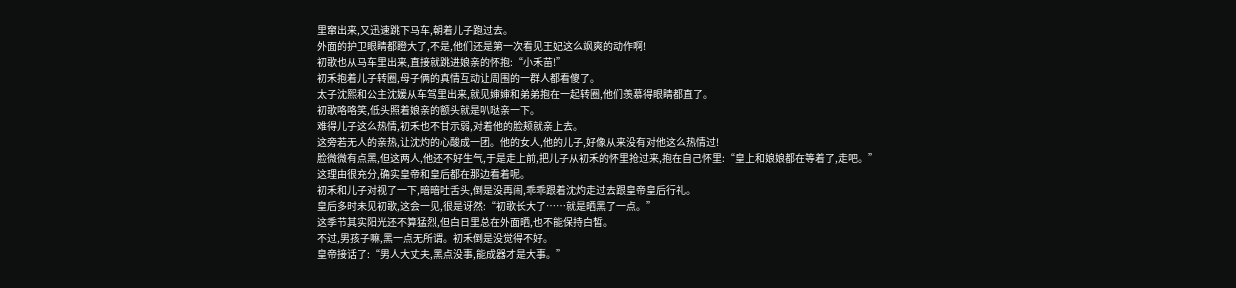里窜出来,又迅速跳下马车,朝着儿子跑过去。
外面的护卫眼睛都瞪大了,不是,他们还是第一次看见王妃这么飒爽的动作啊!
初歌也从马车里出来,直接就跳进娘亲的怀抱:“小禾苗!”
初禾抱着儿子转圈,母子俩的真情互动让周围的一群人都看傻了。
太子沈熙和公主沈媛从车驾里出来,就见婶婶和弟弟抱在一起转圈,他们羡慕得眼睛都直了。
初歌咯咯笑,低头照着娘亲的额头就是叭哒亲一下。
难得儿子这么热情,初禾也不甘示弱,对着他的脸颊就亲上去。
这旁若无人的亲热,让沈灼的心酸成一团。他的女人,他的儿子,好像从来没有对他这么热情过!
脸微微有点黑,但这两人,他还不好生气,于是走上前,把儿子从初禾的怀里抢过来,抱在自己怀里:“皇上和娘娘都在等着了,走吧。”
这理由很充分,确实皇帝和皇后都在那边看着呢。
初禾和儿子对视了一下,暗暗吐舌头,倒是没再闹,乖乖跟着沈灼走过去跟皇帝皇后行礼。
皇后多时未见初歌,这会一见,很是讶然:“初歌长大了……就是晒黑了一点。”
这季节其实阳光还不算猛烈,但白日里总在外面晒,也不能保持白皙。
不过,男孩子嘛,黑一点无所谓。初禾倒是没觉得不好。
皇帝接话了:“男人大丈夫,黑点没事,能成器才是大事。”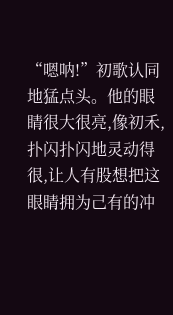“嗯呐!”初歌认同地猛点头。他的眼睛很大很亮,像初禾,扑闪扑闪地灵动得很,让人有股想把这眼睛拥为己有的冲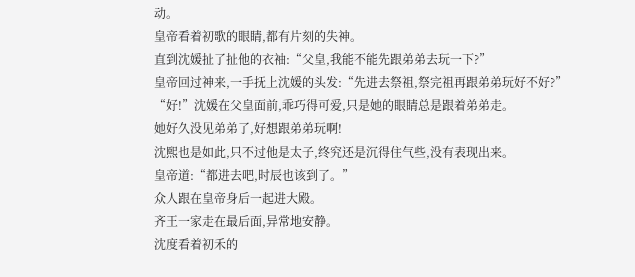动。
皇帝看着初歌的眼睛,都有片刻的失神。
直到沈媛扯了扯他的衣袖:“父皇,我能不能先跟弟弟去玩一下?”
皇帝回过神来,一手抚上沈媛的头发:“先进去祭祖,祭完祖再跟弟弟玩好不好?”
“好!”沈媛在父皇面前,乖巧得可爱,只是她的眼睛总是跟着弟弟走。
她好久没见弟弟了,好想跟弟弟玩啊!
沈熙也是如此,只不过他是太子,终究还是沉得住气些,没有表现出来。
皇帝道:“都进去吧,时辰也该到了。”
众人跟在皇帝身后一起进大殿。
齐王一家走在最后面,异常地安静。
沈度看着初禾的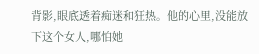背影,眼底透着痴迷和狂热。他的心里,没能放下这个女人,哪怕她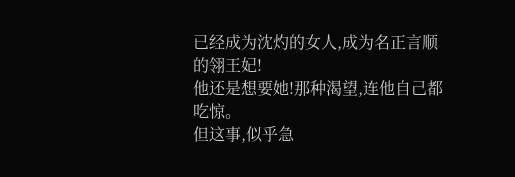已经成为沈灼的女人,成为名正言顺的翎王妃!
他还是想要她!那种渴望,连他自己都吃惊。
但这事,似乎急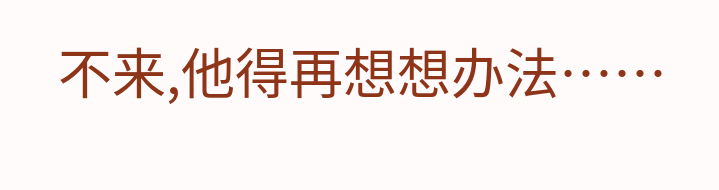不来,他得再想想办法……